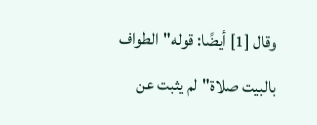وقال [1] أيضًا: قوله"الطواف بالبيت صلاة"لم يثبت عن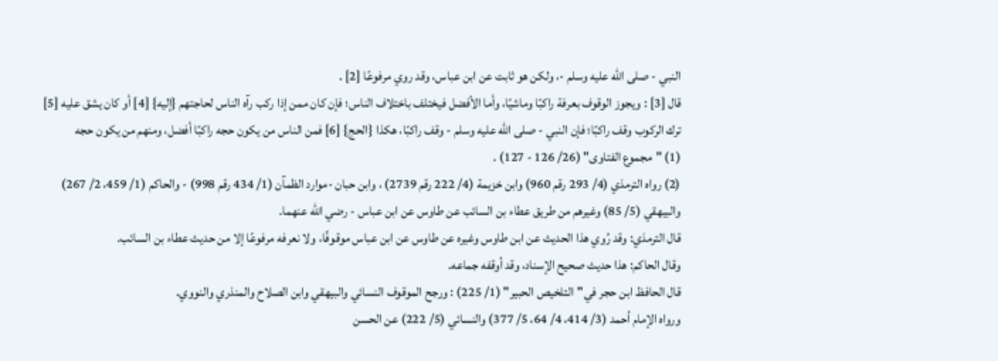النبي - صلى الله عليه وسلم -، ولكن هو ثابت عن ابن عباس، وقد روي مرفوعًا [2] .
قال [3] : ويجوز الوقوف بعرفة راكبًا وماشيًا، وأما الأفضل فيختلف باختلاف الناس؛ فإن كان ممن إذا ركب رآه الناس لحاجتهم {إليه} [4] أو كان يشق عليه [5] ترك الركوب وقف راكبًا؛ فإن النبي - صلى الله عليه وسلم - وقف راكبًا، هكذا {الحج} [6] فمن الناس من يكون حجه راكبًا أفضل، ومنهم من يكون حجه
(1) "مجموع الفتاوى" (26/ 126 - 127) .
(2) رواه الترمذي (4/ 293 رقم 960) وابن خزيمة (4/ 222 رقم 2739) ، وابن حبان -موارد الظمآن (1/ 434 رقم 998) - والحاكم (1/ 459، 2/ 267) والبيهقي (5/ 85) وغيرهم من طريق عطاء بن السائب عن طاوس عن ابن عباس - رضي الله عنهما.
قال الترمذي: وقد رُوي هذا الحديث عن ابن طاوس وغيره عن طاوس عن ابن عباس موقوفًا، ولا نعرفه مرفوعًا إلا من حديث عطاء بن السائب.
وقال الحاكم: هذا حديث صحيح الإسناد، وقد أوقفه جماعه.
قال الحافظ ابن حجر في"التلخيص الحبير" (1/ 225) : ورجح الموقوف النسائي والبيهقي وابن الصلاح والمنذري والنووي.
ورواه الإمام أحمد (3/ 414، 4/ 64، 5/ 377) والنسائي (5/ 222) عن الحسن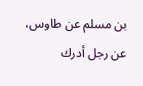بن مسلم عن طاوس، عن رجل أدرك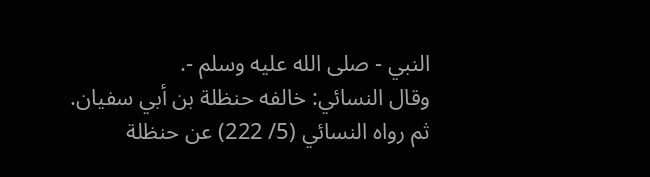النبي - صلى الله عليه وسلم -.
وقال النسائي: خالفه حنظلة بن أبي سفيان.
ثم رواه النسائي (5/ 222) عن حنظلة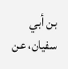بن أبي سفيان، عن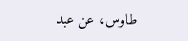طاوس، عن عبد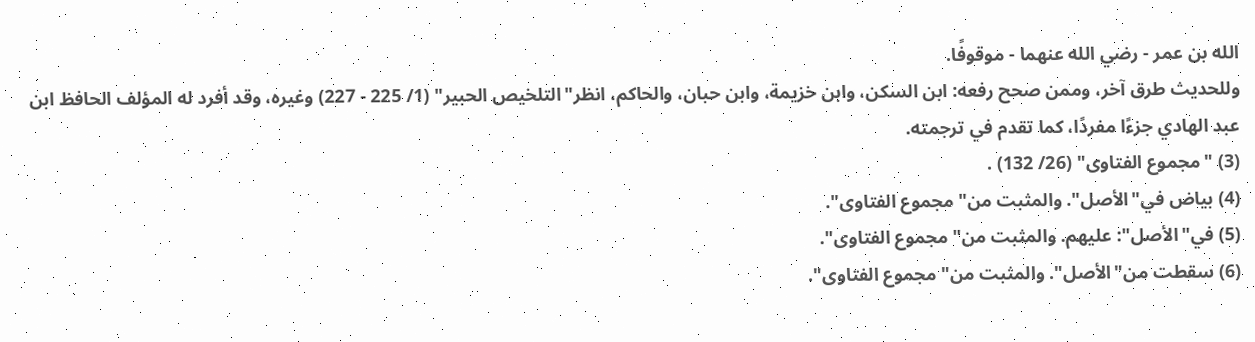الله بن عمر - رضي الله عنهما - موقوفًا.
وللحديث طرق آخر، وممن صحح رفعه: ابن السكن، وابن خزيمة، وابن حبان، والحاكم، انظر"التلخيص الحبير" (1/ 225 - 227) وغيره، وقد أفرد له المؤلف الحافظ ابن عبد الهادي جزءًا مفردًا، كما تقدم في ترجمته.
(3) "مجموع الفتاوى" (26/ 132) .
(4) بياض في"الأصل". والمثبت من"مجموع الفتاوى".
(5) في"الأصل": عليهم. والمثبت من"مجموع الفتاوى".
(6) سقطت من"الأصل". والمثبت من"مجموع الفتاوى".